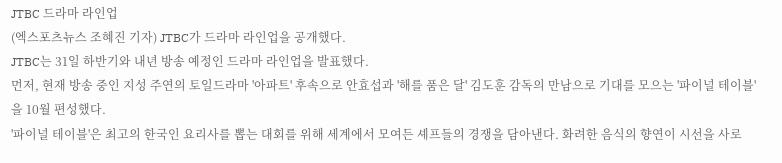JTBC 드라마 라인업
(엑스포츠뉴스 조혜진 기자) JTBC가 드라마 라인업을 공개했다.
JTBC는 31일 하반기와 내년 방송 예정인 드라마 라인업을 발표했다.
먼저, 현재 방송 중인 지성 주연의 토일드라마 '아파트' 후속으로 안효섭과 '해를 품은 달' 김도훈 감독의 만남으로 기대를 모으는 '파이널 테이블'을 10월 편성했다.
'파이널 테이블'은 최고의 한국인 요리사를 뽑는 대회를 위해 세계에서 모여든 셰프들의 경쟁을 담아낸다. 화려한 음식의 향연이 시선을 사로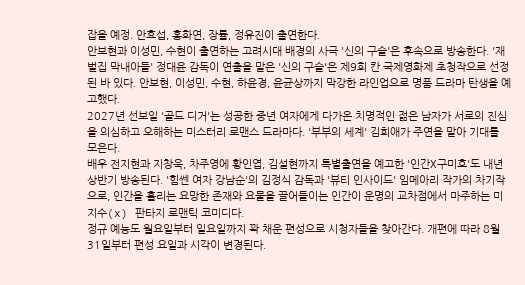잡을 예정. 안효섭, 홍화연, 장률, 정유진이 출연한다.
안보현과 이성민, 수현이 출연하는 고려시대 배경의 사극 '신의 구슬'은 후속으로 방송한다. '재벌집 막내아들' 정대윤 감독이 연출을 맡은 '신의 구슬'은 제9회 칸 국제영화제 초청작으로 선정된 바 있다. 안보현, 이성민, 수현, 하윤경, 윤균상까지 막강한 라인업으로 명품 드라마 탄생을 예고했다.
2027년 선보일 '골드 디거'는 성공한 중년 여자에게 다가온 치명적인 젊은 남자가 서로의 진심을 의심하고 오해하는 미스터리 로맨스 드라마다. '부부의 세계' 김희애가 주연을 맡아 기대를 모은다.
배우 전지현과 지창욱, 차주영에 황인엽, 김설현까지 특별출연을 예고한 '인간X구미호'도 내년 상반기 방송된다. '힘쎈 여자 강남순'의 김정식 감독과 '뷰티 인사이드' 임메아리 작가의 차기작으로, 인간을 홀리는 요망한 존재와 요물을 끌어들이는 인간이 운명의 교차점에서 마주하는 미지수(x) 판타지 로맨틱 코미디다.
정규 예능도 월요일부터 일요일까지 꽉 채운 편성으로 시청자들을 찾아간다. 개편에 따라 8월 31일부터 편성 요일과 시각이 변경된다.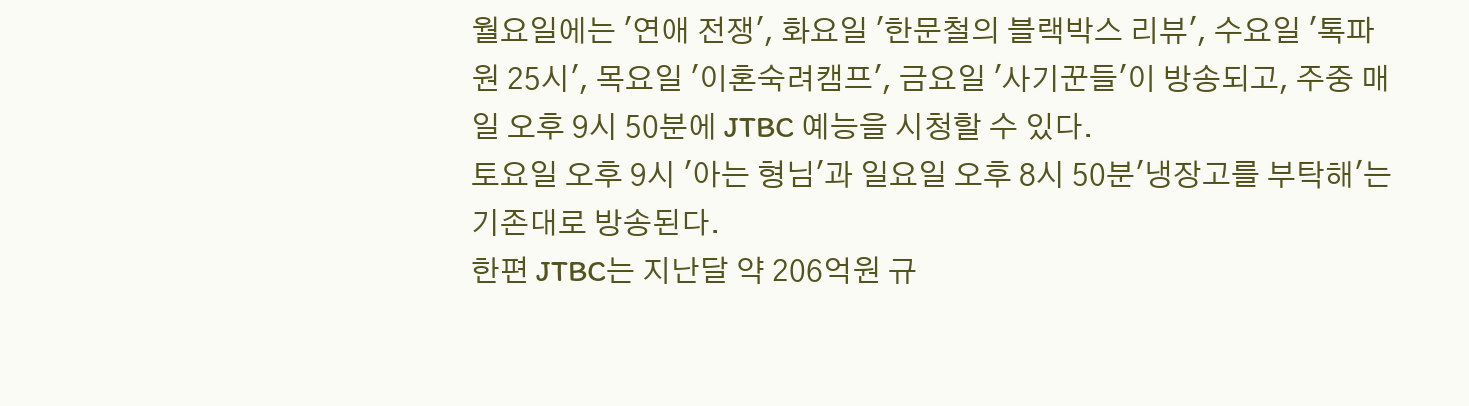월요일에는 '연애 전쟁', 화요일 '한문철의 블랙박스 리뷰', 수요일 '톡파원 25시', 목요일 '이혼숙려캠프', 금요일 '사기꾼들'이 방송되고, 주중 매일 오후 9시 50분에 JTBC 예능을 시청할 수 있다.
토요일 오후 9시 '아는 형님'과 일요일 오후 8시 50분'냉장고를 부탁해'는 기존대로 방송된다.
한편 JTBC는 지난달 약 206억원 규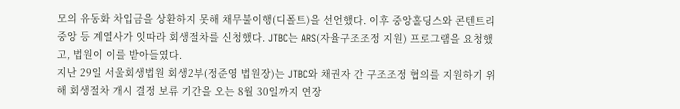모의 유동화 차입금을 상환하지 못해 채무불이행(디폴트)을 선언했다. 이후 중앙홀딩스와 콘텐트리중앙 등 계열사가 잇따라 회생절차를 신청했다. JTBC는 ARS(자율구조조정 지원) 프로그램을 요청했고, 법원이 이를 받아들였다.
지난 29일 서울회생법원 회생2부(정준영 법원장)는 JTBC와 채권자 간 구조조정 협의를 지원하기 위해 회생절차 개시 결정 보류 기간을 오는 8월 30일까지 연장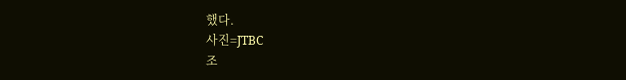했다.
사진=JTBC
조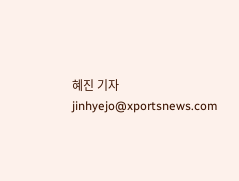혜진 기자 jinhyejo@xportsnews.com